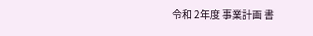令和 2年度 事業計画 書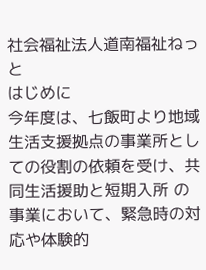社会福祉法人道南福祉ねっと
はじめに
今年度は、七飯町より地域生活支援拠点の事業所としての役割の依頼を受け、共同生活援助と短期入所 の事業において、緊急時の対応や体験的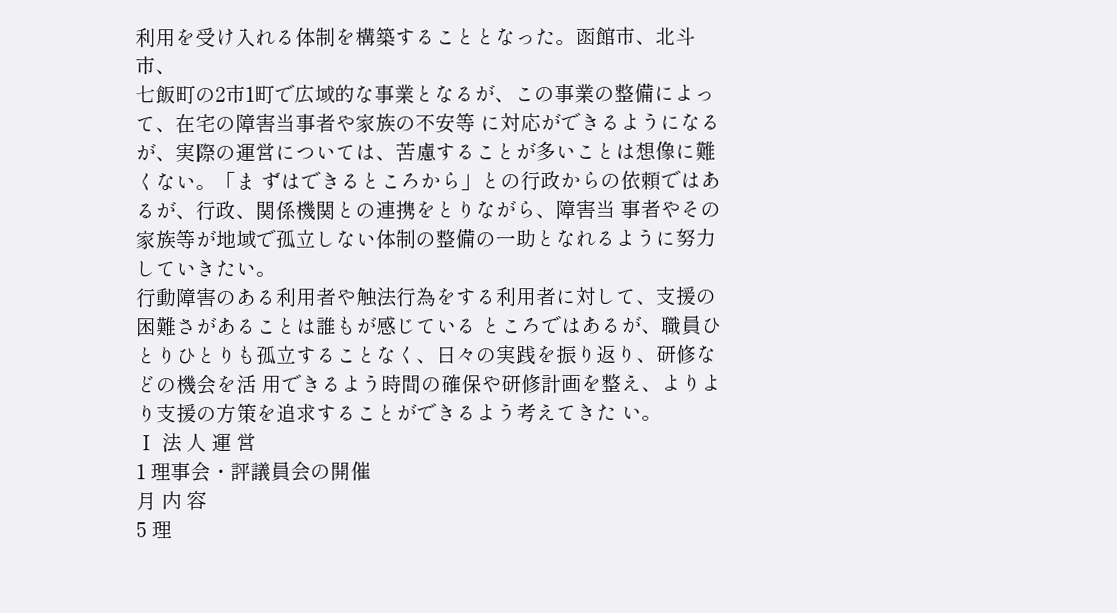利用を受け入れる体制を構築することとなった。函館市、北斗市、
七飯町の2市1町で広域的な事業となるが、この事業の整備によって、在宅の障害当事者や家族の不安等 に対応ができるようになるが、実際の運営については、苦慮することが多いことは想像に難くない。「ま ずはできるところから」との行政からの依頼ではあるが、行政、関係機関との連携をとりながら、障害当 事者やその家族等が地域で孤立しない体制の整備の一助となれるように努力していきたい。
行動障害のある利用者や触法行為をする利用者に対して、支援の困難さがあることは誰もが感じている ところではあるが、職員ひとりひとりも孤立することなく、日々の実践を振り返り、研修などの機会を活 用できるよう時間の確保や研修計画を整え、よりより支援の方策を追求することができるよう考えてきた い。
Ⅰ 法 人 運 営
1 理事会・評議員会の開催
月 内 容
5 理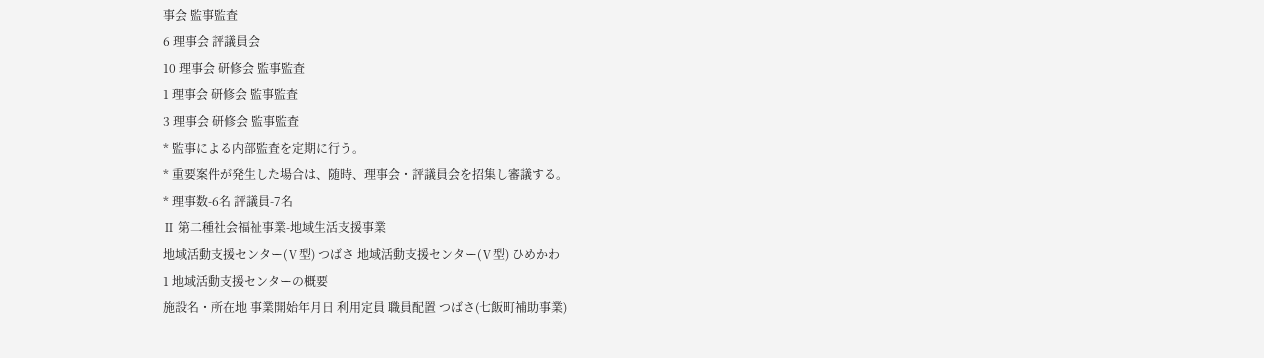事会 監事監査
6 理事会 評議員会
10 理事会 研修会 監事監査
1 理事会 研修会 監事監査
3 理事会 研修会 監事監査
* 監事による内部監査を定期に行う。
* 重要案件が発生した場合は、随時、理事会・評議員会を招集し審議する。
* 理事数-6名 評議員-7名
Ⅱ 第二種社会福祉事業-地域生活支援事業
地域活動支援センター(Ⅴ型) つばさ 地域活動支援センター(Ⅴ型) ひめかわ
1 地域活動支援センターの概要
施設名・所在地 事業開始年月日 利用定員 職員配置 つばさ(七飯町補助事業)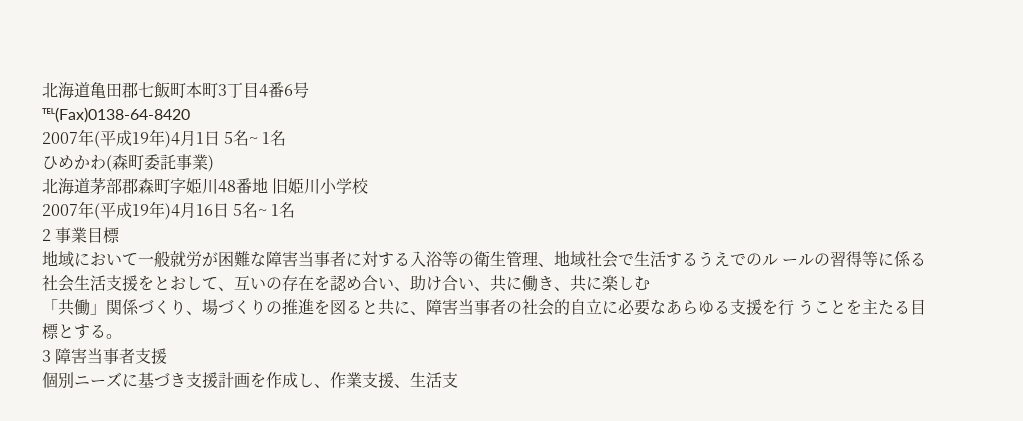北海道亀田郡七飯町本町3丁目4番6号
℡(Fax)0138-64-8420
2007年(平成19年)4月1日 5名~ 1名
ひめかわ(森町委託事業)
北海道茅部郡森町字姫川48番地 旧姫川小学校
2007年(平成19年)4月16日 5名~ 1名
2 事業目標
地域において一般就労が困難な障害当事者に対する入浴等の衛生管理、地域社会で生活するうえでのル ールの習得等に係る社会生活支援をとおして、互いの存在を認め合い、助け合い、共に働き、共に楽しむ
「共働」関係づくり、場づくりの推進を図ると共に、障害当事者の社会的自立に必要なあらゆる支援を行 うことを主たる目標とする。
3 障害当事者支援
個別ニーズに基づき支援計画を作成し、作業支援、生活支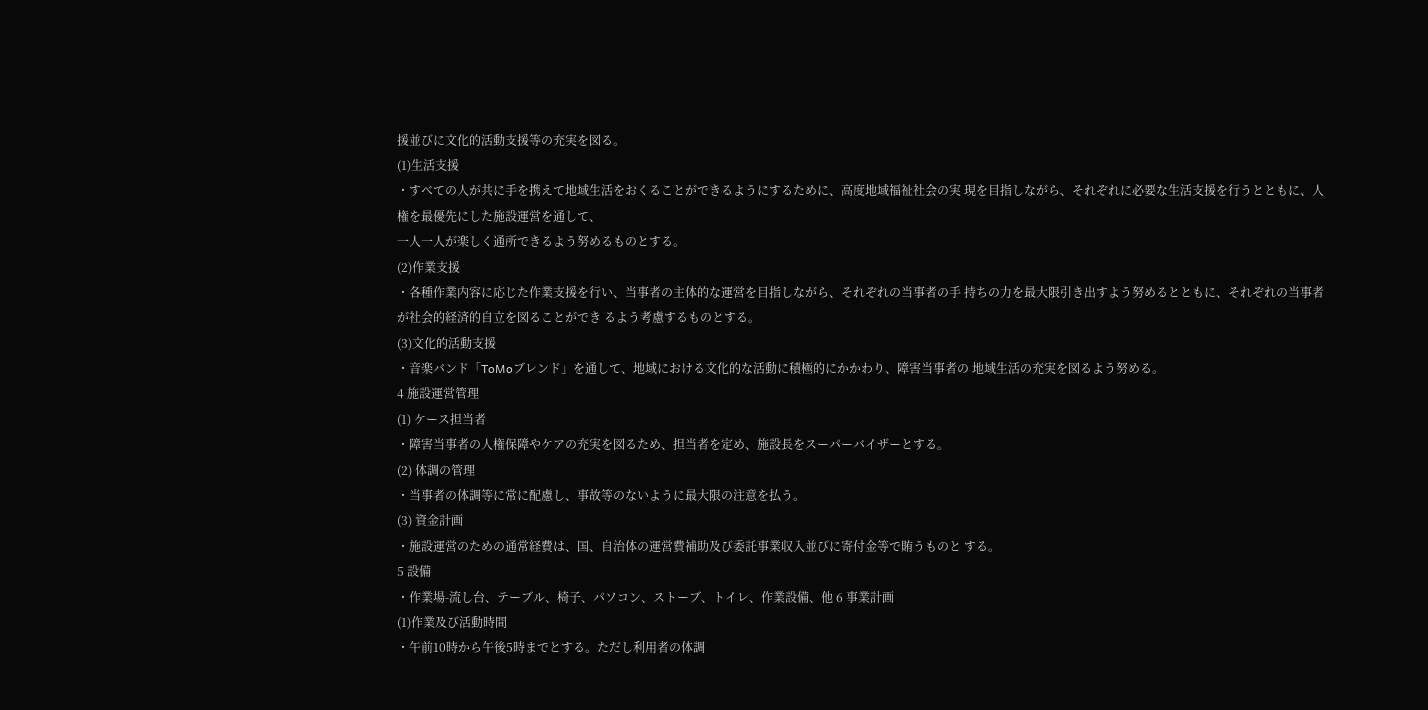援並びに文化的活動支援等の充実を図る。
(1)生活支援
・すべての人が共に手を携えて地域生活をおくることができるようにするために、高度地域福祉社会の実 現を目指しながら、それぞれに必要な生活支援を行うとともに、人権を最優先にした施設運営を通して、
一人一人が楽しく通所できるよう努めるものとする。
(2)作業支援
・各種作業内容に応じた作業支援を行い、当事者の主体的な運営を目指しながら、それぞれの当事者の手 持ちの力を最大限引き出すよう努めるとともに、それぞれの当事者が社会的経済的自立を図ることができ るよう考慮するものとする。
(3)文化的活動支援
・音楽バンド「ToMoブレンド」を通して、地域における文化的な活動に積極的にかかわり、障害当事者の 地域生活の充実を図るよう努める。
4 施設運営管理
(1) ケース担当者
・障害当事者の人権保障やケアの充実を図るため、担当者を定め、施設長をスーパーバイザーとする。
(2) 体調の管理
・当事者の体調等に常に配慮し、事故等のないように最大限の注意を払う。
(3) 資金計画
・施設運営のための通常経費は、国、自治体の運営費補助及び委託事業収入並びに寄付金等で賄うものと する。
5 設備
・作業場-流し台、テーブル、椅子、パソコン、ストーブ、トイレ、作業設備、他 6 事業計画
(1)作業及び活動時間
・午前10時から午後5時までとする。ただし利用者の体調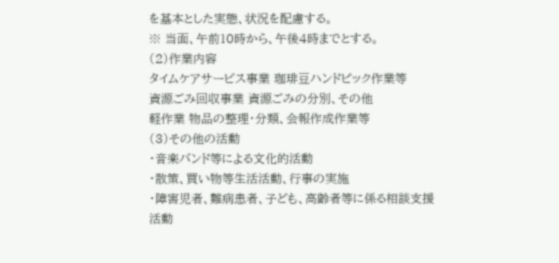を基本とした実態、状況を配慮する。
※ 当面、午前10時から、午後4時までとする。
(2)作業内容
タイムケアサービス事業 珈琲豆ハンドピック作業等
資源ごみ回収事業 資源ごみの分別、その他
軽作業 物品の整理・分類、会報作成作業等
(3)その他の活動
・音楽バンド等による文化的活動
・散策、買い物等生活活動、行事の実施
・障害児者、難病患者、子ども、高齢者等に係る相談支援活動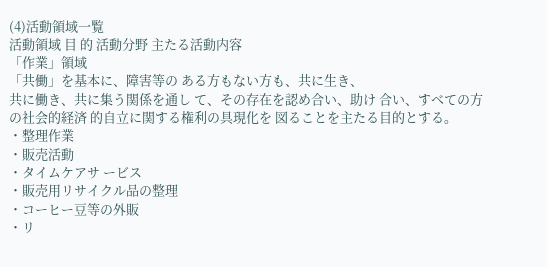(4)活動領域一覧
活動領域 目 的 活動分野 主たる活動内容
「作業」領域
「共働」を基本に、障害等の ある方もない方も、共に生き、
共に働き、共に集う関係を通し て、その存在を認め合い、助け 合い、すべての方の社会的経済 的自立に関する権利の具現化を 図ることを主たる目的とする。
・整理作業
・販売活動
・タイムケアサ ービス
・販売用リサイクル品の整理
・コーヒー豆等の外販
・リ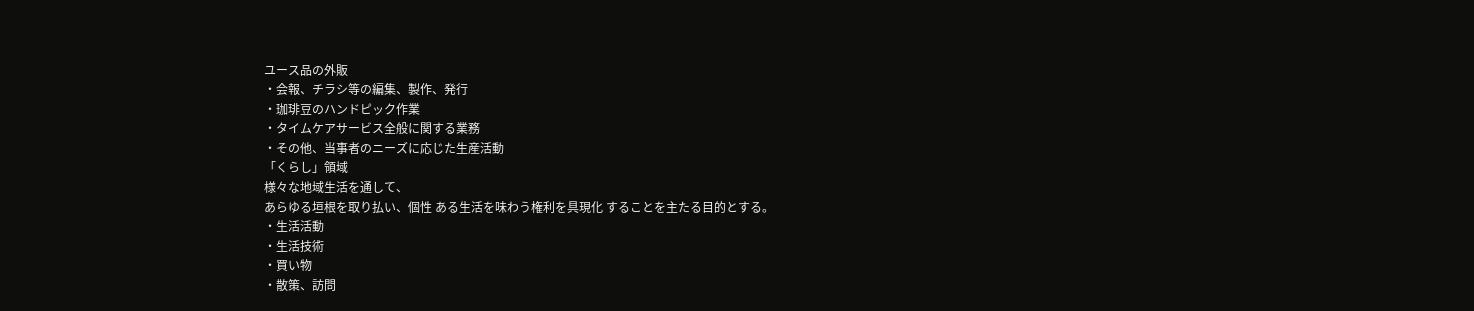ユース品の外販
・会報、チラシ等の編集、製作、発行
・珈琲豆のハンドピック作業
・タイムケアサービス全般に関する業務
・その他、当事者のニーズに応じた生産活動
「くらし」領域
様々な地域生活を通して、
あらゆる垣根を取り払い、個性 ある生活を味わう権利を具現化 することを主たる目的とする。
・生活活動
・生活技術
・買い物
・散策、訪問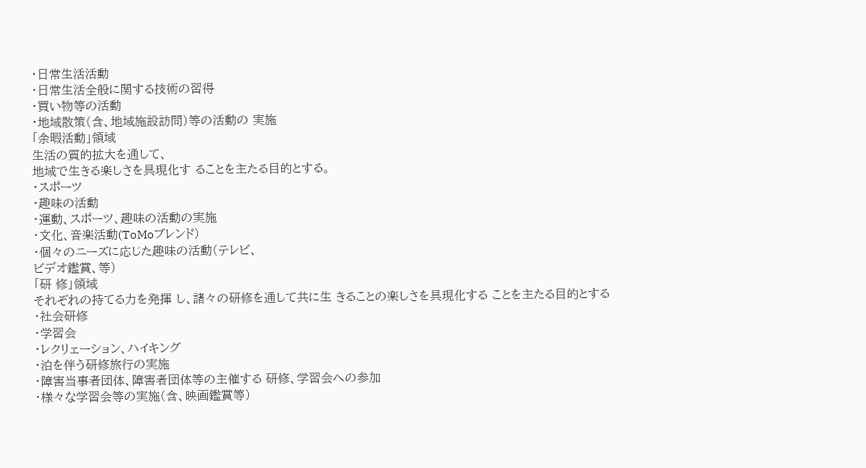・日常生活活動
・日常生活全般に関する技術の習得
・買い物等の活動
・地域散策(含、地域施設訪問)等の活動の 実施
「余暇活動」領域
生活の質的拡大を通して、
地域で生きる楽しさを具現化す ることを主たる目的とする。
・スポーツ
・趣味の活動
・運動、スポーツ、趣味の活動の実施
・文化、音楽活動(ToMoブレンド)
・個々のニーズに応じた趣味の活動(テレビ、
ビデオ鑑賞、等)
「研 修」領域
それぞれの持てる力を発揮 し、諸々の研修を通して共に生 きることの楽しさを具現化する ことを主たる目的とする
・社会研修
・学習会
・レクリェーション、ハイキング
・泊を伴う研修旅行の実施
・障害当事者団体、障害者団体等の主催する 研修、学習会への参加
・様々な学習会等の実施(含、映画鑑賞等)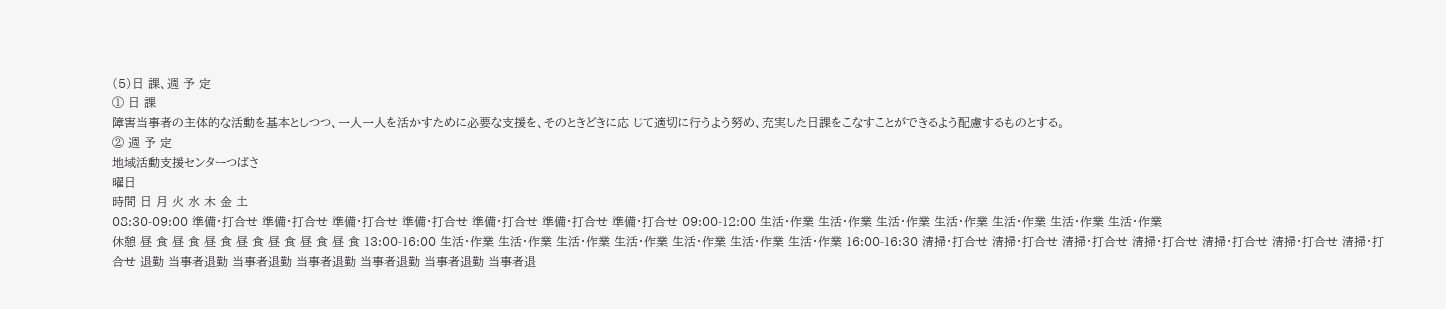(5)日 課、週 予 定
① 日 課
障害当事者の主体的な活動を基本としつつ、一人一人を活かすために必要な支援を、そのときどきに応 じて適切に行うよう努め、充実した日課をこなすことができるよう配慮するものとする。
② 週 予 定
地域活動支援センターつばさ
曜日
時間 日 月 火 水 木 金 土
08:30-09:00 準備・打合せ 準備・打合せ 準備・打合せ 準備・打合せ 準備・打合せ 準備・打合せ 準備・打合せ 09:00-12:00 生活・作業 生活・作業 生活・作業 生活・作業 生活・作業 生活・作業 生活・作業
休憩 昼 食 昼 食 昼 食 昼 食 昼 食 昼 食 昼 食 13:00-16:00 生活・作業 生活・作業 生活・作業 生活・作業 生活・作業 生活・作業 生活・作業 16:00-16:30 清掃・打合せ 清掃・打合せ 清掃・打合せ 清掃・打合せ 清掃・打合せ 清掃・打合せ 清掃・打合せ 退勤 当事者退勤 当事者退勤 当事者退勤 当事者退勤 当事者退勤 当事者退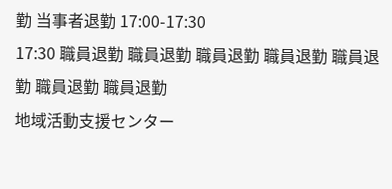勤 当事者退勤 17:00-17:30
17:30 職員退勤 職員退勤 職員退勤 職員退勤 職員退勤 職員退勤 職員退勤
地域活動支援センター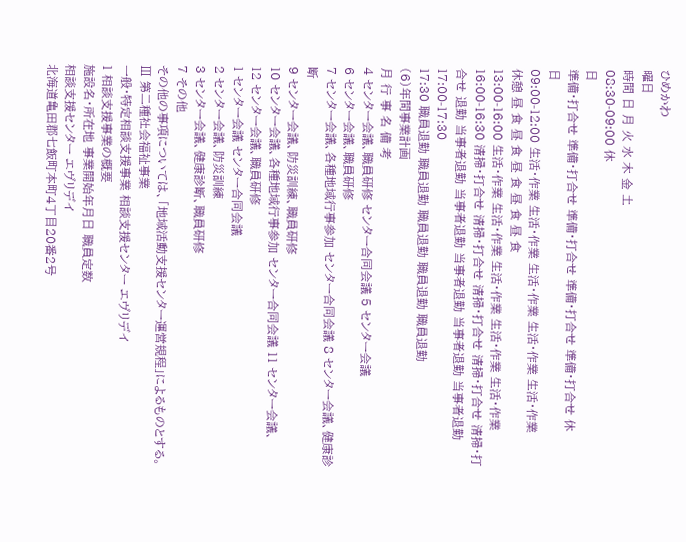ひめかわ
曜日
時間 日 月 火 水 木 金 土
08:30-09:00 休
日
準備・打合せ 準備・打合せ 準備・打合せ 準備・打合せ 準備・打合せ 休
日
09:00-12:00 生活・作業 生活・作業 生活・作業 生活・作業 生活・作業
休憩 昼 食 昼 食 昼 食 昼 食 昼 食
13:00-16:00 生活・作業 生活・作業 生活・作業 生活・作業 生活・作業
16:00-16:30 清掃・打合せ 清掃・打合せ 清掃・打合せ 清掃・打合せ 清掃・打合せ 退勤 当事者退勤 当事者退勤 当事者退勤 当事者退勤 当事者退勤 17:00-17:30
17:30 職員退勤 職員退勤 職員退勤 職員退勤 職員退勤
(6)年間事業計画
月 行 事 名 備 考
4 センター会議、職員研修 センター合同会議 5 センター会議
6 センター会議、職員研修
7 センター会議、各種地域行事参加 センター合同会議 8 センター会議、健康診断
9 センター会議、防災訓練、職員研修
10 センター会議、各種地域行事参加 センター合同会議 11 センター会議、
12 センター会議、職員研修
1 センター会議 センター合同会議
2 センター会議、防災訓練
3 センター会議、健康診断、職員研修
7 その他
その他の事項については、「地域活動支援センター運営規程」によるものとする。
Ⅲ 第二種社会福祉事業
一般・特定相談支援事業 相談支援センター エヴリデイ
1 相談支援事業の概要
施設名・所在地 事業開始年月日 職員定数
相談支援センター エヴリデイ
北海道亀田郡七飯町本町4丁目20番2号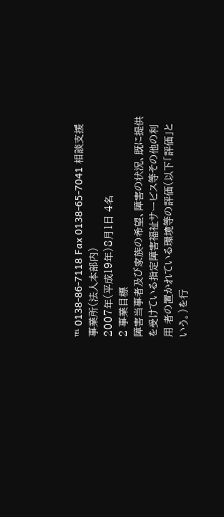℡ 0138-86-7118 Fax 0138-65-7041 相談支援事業所(法人本部内)
2007年(平成19年)8月1日 4名
2 事業目標
障害当事者及び家族の希望、障害の状況、既に提供を受けている指定障害福祉サービス等その他の利用 者の置かれている環境等の評価(以下「評価」という。)を行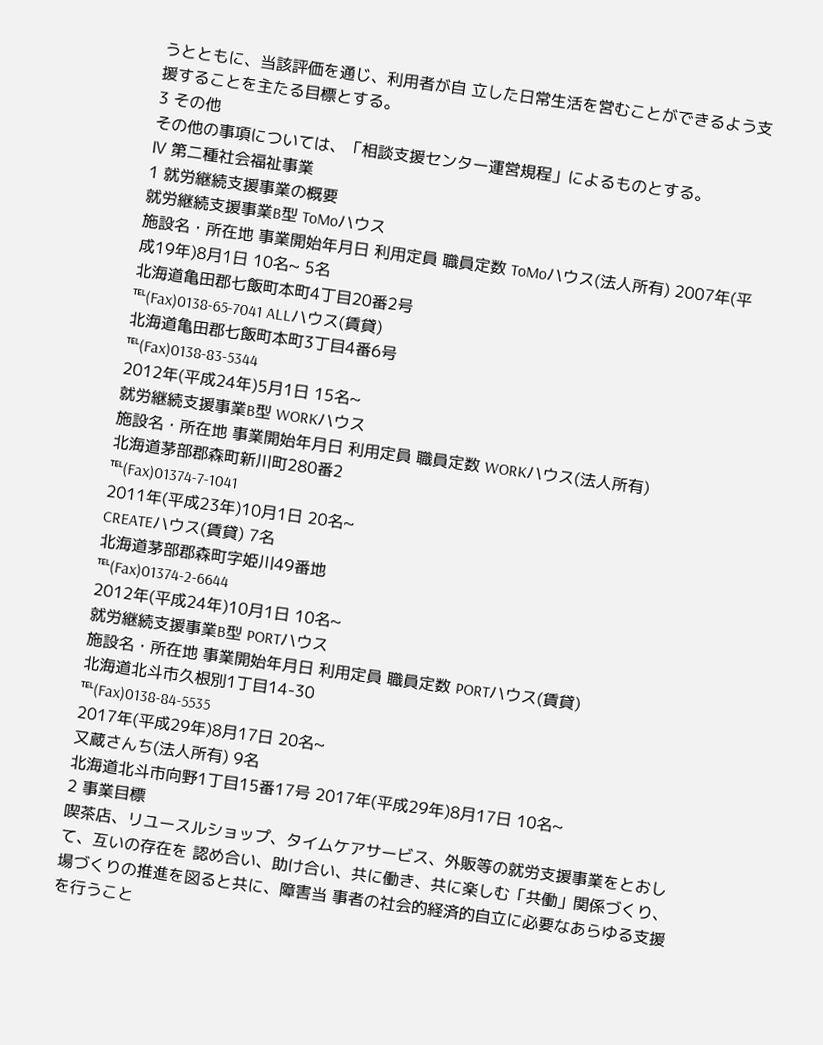うとともに、当該評価を通じ、利用者が自 立した日常生活を営むことができるよう支援することを主たる目標とする。
3 その他
その他の事項については、「相談支援センター運営規程」によるものとする。
Ⅳ 第二種社会福祉事業
1 就労継続支援事業の概要
就労継続支援事業B型 ToMoハウス
施設名・所在地 事業開始年月日 利用定員 職員定数 ToMoハウス(法人所有) 2007年(平成19年)8月1日 10名~ 5名
北海道亀田郡七飯町本町4丁目20番2号
℡(Fax)0138-65-7041 ALLハウス(賃貸)
北海道亀田郡七飯町本町3丁目4番6号
℡(Fax)0138-83-5344
2012年(平成24年)5月1日 15名~
就労継続支援事業B型 WORKハウス
施設名・所在地 事業開始年月日 利用定員 職員定数 WORKハウス(法人所有)
北海道茅部郡森町新川町280番2
℡(Fax)01374-7-1041
2011年(平成23年)10月1日 20名~
CREATEハウス(賃貸) 7名
北海道茅部郡森町字姫川49番地
℡(Fax)01374-2-6644
2012年(平成24年)10月1日 10名~
就労継続支援事業B型 PORTハウス
施設名・所在地 事業開始年月日 利用定員 職員定数 PORTハウス(賃貸)
北海道北斗市久根別1丁目14-30
℡(Fax)0138-84-5535
2017年(平成29年)8月17日 20名~
又蔵さんち(法人所有) 9名
北海道北斗市向野1丁目15番17号 2017年(平成29年)8月17日 10名~
2 事業目標
喫茶店、リユースルショップ、タイムケアサービス、外販等の就労支援事業をとおして、互いの存在を 認め合い、助け合い、共に働き、共に楽しむ「共働」関係づくり、場づくりの推進を図ると共に、障害当 事者の社会的経済的自立に必要なあらゆる支援を行うこと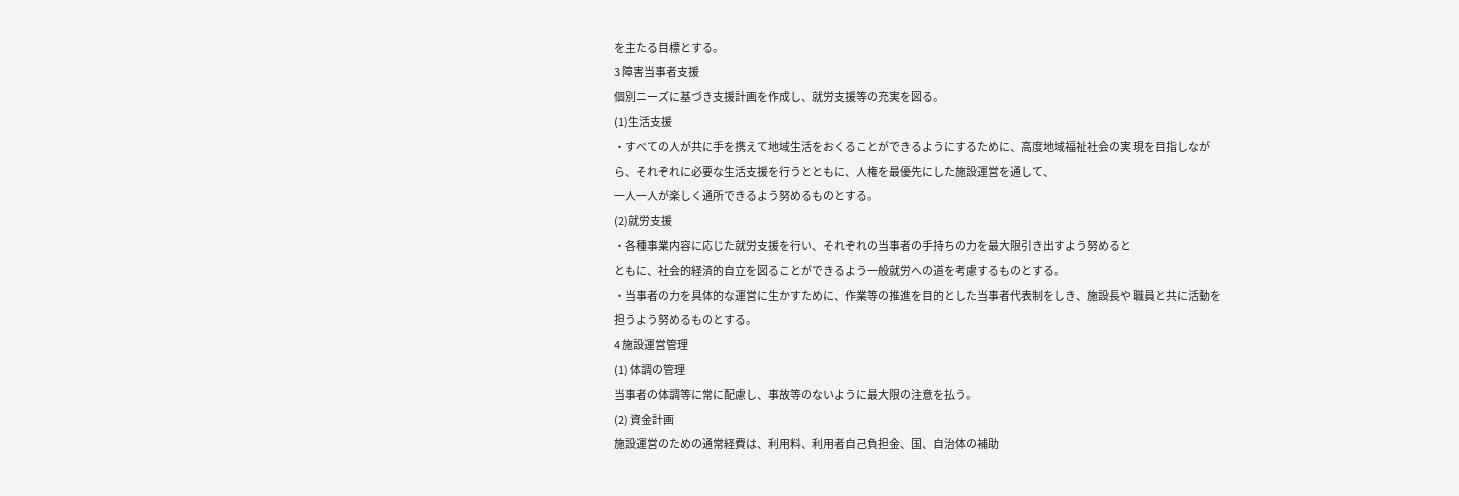を主たる目標とする。
3 障害当事者支援
個別ニーズに基づき支援計画を作成し、就労支援等の充実を図る。
(1)生活支援
・すべての人が共に手を携えて地域生活をおくることができるようにするために、高度地域福祉社会の実 現を目指しながら、それぞれに必要な生活支援を行うとともに、人権を最優先にした施設運営を通して、
一人一人が楽しく通所できるよう努めるものとする。
(2)就労支援
・各種事業内容に応じた就労支援を行い、それぞれの当事者の手持ちの力を最大限引き出すよう努めると
ともに、社会的経済的自立を図ることができるよう一般就労への道を考慮するものとする。
・当事者の力を具体的な運営に生かすために、作業等の推進を目的とした当事者代表制をしき、施設長や 職員と共に活動を担うよう努めるものとする。
4 施設運営管理
(1) 体調の管理
当事者の体調等に常に配慮し、事故等のないように最大限の注意を払う。
(2) 資金計画
施設運営のための通常経費は、利用料、利用者自己負担金、国、自治体の補助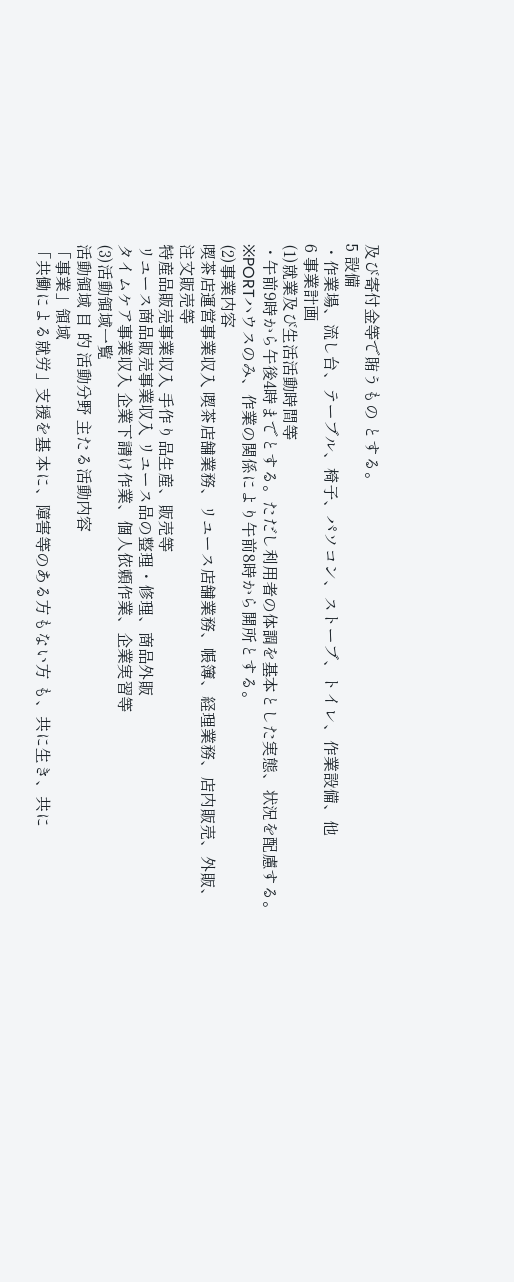及び寄付金等で賄うもの とする。
5 設備
・作業場、流し台、テーブル、椅子、パソコン、ストーブ、トイレ、作業設備、他
6 事業計画
(1)就業及び生活活動時間等
・午前9時から午後4時までとする。ただし利用者の体調を基本とした実態、状況を配慮する。
※PORTハウスのみ、作業の関係により午前8時から開所とする。
(2)事業内容
喫茶店運営事業収入 喫茶店舗業務、リユース店舗業務、帳簿、経理業務、店内販売、外販、
注文販売等
特産品販売事業収入 手作り品生産、販売等
リユース商品販売事業収入 リユース品の整理・修理、商品外販
タイムケア事業収入 企業下請け作業、個人依頼作業、企業実習等
(3)活動領域一覧
活動領域 目 的 活動分野 主たる活動内容
「事業」領域
「共働による就労」支援を基 本に、障害等のある方もない方 も、共に生き、共に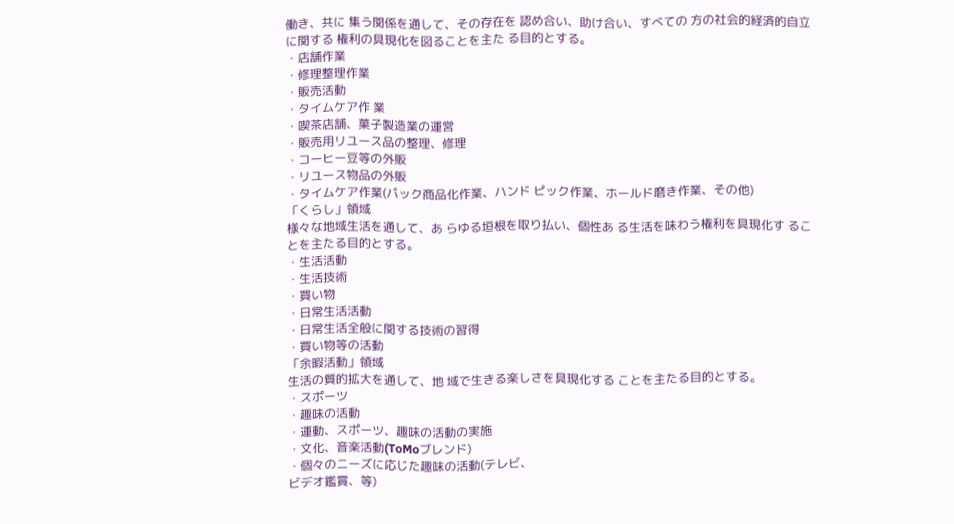働き、共に 集う関係を通して、その存在を 認め合い、助け合い、すべての 方の社会的経済的自立に関する 権利の具現化を図ることを主た る目的とする。
・店舗作業
・修理整理作業
・販売活動
・タイムケア作 業
・喫茶店舗、菓子製造業の運営
・販売用リユース品の整理、修理
・コーヒー豆等の外販
・リユース物品の外販
・タイムケア作業(パック商品化作業、ハンド ピック作業、ホールド磨き作業、その他)
「くらし」領域
様々な地域生活を通して、あ らゆる垣根を取り払い、個性あ る生活を味わう権利を具現化す ることを主たる目的とする。
・生活活動
・生活技術
・買い物
・日常生活活動
・日常生活全般に関する技術の習得
・買い物等の活動
「余暇活動」領域
生活の質的拡大を通して、地 域で生きる楽しさを具現化する ことを主たる目的とする。
・スポーツ
・趣味の活動
・運動、スポーツ、趣味の活動の実施
・文化、音楽活動(ToMoブレンド)
・個々のニーズに応じた趣味の活動(テレビ、
ビデオ鑑賞、等)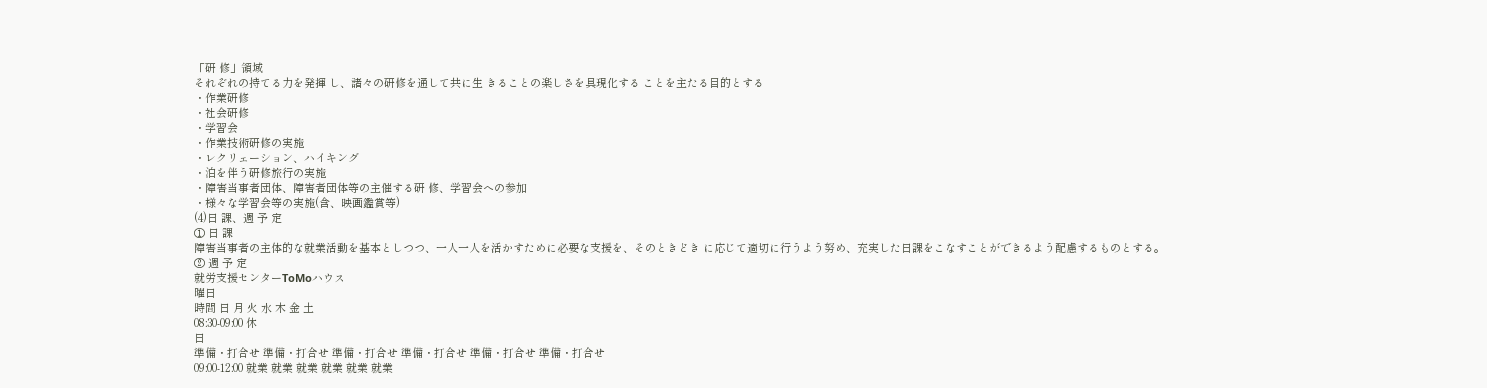「研 修」領域
それぞれの持てる力を発揮 し、諸々の研修を通して共に生 きることの楽しさを具現化する ことを主たる目的とする
・作業研修
・社会研修
・学習会
・作業技術研修の実施
・レクリェーション、ハイキング
・泊を伴う研修旅行の実施
・障害当事者団体、障害者団体等の主催する研 修、学習会への参加
・様々な学習会等の実施(含、映画鑑賞等)
(4)日 課、週 予 定
① 日 課
障害当事者の主体的な就業活動を基本としつつ、一人一人を活かすために必要な支援を、そのときどき に応じて適切に行うよう努め、充実した日課をこなすことができるよう配慮するものとする。
② 週 予 定
就労支援センターToMoハウス
曜日
時間 日 月 火 水 木 金 土
08:30-09:00 休
日
準備・打合せ 準備・打合せ 準備・打合せ 準備・打合せ 準備・打合せ 準備・打合せ
09:00-12:00 就業 就業 就業 就業 就業 就業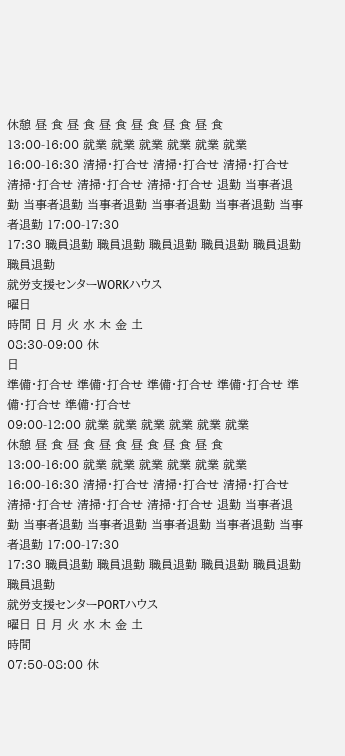休憩 昼 食 昼 食 昼 食 昼 食 昼 食 昼 食
13:00-16:00 就業 就業 就業 就業 就業 就業
16:00-16:30 清掃・打合せ 清掃・打合せ 清掃・打合せ 清掃・打合せ 清掃・打合せ 清掃・打合せ 退勤 当事者退勤 当事者退勤 当事者退勤 当事者退勤 当事者退勤 当事者退勤 17:00-17:30
17:30 職員退勤 職員退勤 職員退勤 職員退勤 職員退勤 職員退勤
就労支援センターWORKハウス
曜日
時間 日 月 火 水 木 金 土
08:30-09:00 休
日
準備・打合せ 準備・打合せ 準備・打合せ 準備・打合せ 準備・打合せ 準備・打合せ
09:00-12:00 就業 就業 就業 就業 就業 就業
休憩 昼 食 昼 食 昼 食 昼 食 昼 食 昼 食
13:00-16:00 就業 就業 就業 就業 就業 就業
16:00-16:30 清掃・打合せ 清掃・打合せ 清掃・打合せ 清掃・打合せ 清掃・打合せ 清掃・打合せ 退勤 当事者退勤 当事者退勤 当事者退勤 当事者退勤 当事者退勤 当事者退勤 17:00-17:30
17:30 職員退勤 職員退勤 職員退勤 職員退勤 職員退勤 職員退勤
就労支援センターPORTハウス
曜日 日 月 火 水 木 金 土
時間
07:50-08:00 休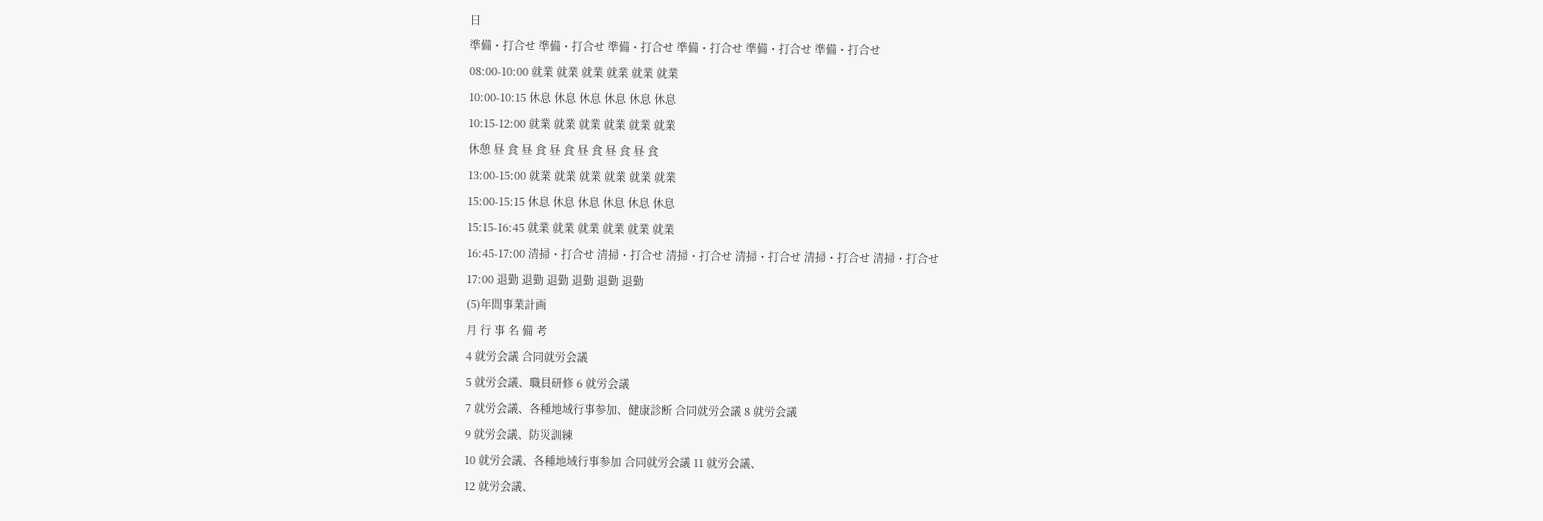日
準備・打合せ 準備・打合せ 準備・打合せ 準備・打合せ 準備・打合せ 準備・打合せ
08:00-10:00 就業 就業 就業 就業 就業 就業
10:00-10:15 休息 休息 休息 休息 休息 休息
10:15-12:00 就業 就業 就業 就業 就業 就業
休憩 昼 食 昼 食 昼 食 昼 食 昼 食 昼 食
13:00-15:00 就業 就業 就業 就業 就業 就業
15:00-15:15 休息 休息 休息 休息 休息 休息
15:15-16:45 就業 就業 就業 就業 就業 就業
16:45-17:00 清掃・打合せ 清掃・打合せ 清掃・打合せ 清掃・打合せ 清掃・打合せ 清掃・打合せ
17:00 退勤 退勤 退勤 退勤 退勤 退勤
(5)年間事業計画
月 行 事 名 備 考
4 就労会議 合同就労会議
5 就労会議、職員研修 6 就労会議
7 就労会議、各種地域行事参加、健康診断 合同就労会議 8 就労会議
9 就労会議、防災訓練
10 就労会議、各種地域行事参加 合同就労会議 11 就労会議、
12 就労会議、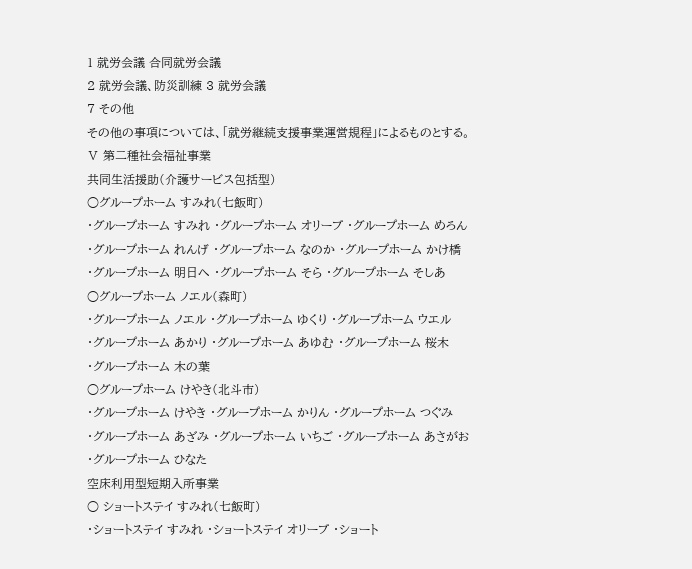1 就労会議 合同就労会議
2 就労会議、防災訓練 3 就労会議
7 その他
その他の事項については、「就労継続支援事業運営規程」によるものとする。
Ⅴ 第二種社会福祉事業
共同生活援助(介護サービス包括型)
○グループホーム すみれ(七飯町)
・グループホーム すみれ ・グループホーム オリーブ ・グループホーム めろん
・グループホーム れんげ ・グループホーム なのか ・グループホーム かけ橋
・グループホーム 明日へ ・グループホーム そら ・グループホーム そしあ
○グループホーム ノエル(森町)
・グループホーム ノエル ・グループホーム ゆくり ・グループホーム ウエル
・グループホーム あかり ・グループホーム あゆむ ・グループホーム 桜木
・グループホーム 木の葉
○グループホーム けやき(北斗市)
・グループホーム けやき ・グループホーム かりん ・グループホーム つぐみ
・グループホーム あざみ ・グループホーム いちご ・グループホーム あさがお
・グループホーム ひなた
空床利用型短期入所事業
○ ショートステイ すみれ(七飯町)
・ショートステイ すみれ ・ショートステイ オリーブ ・ショート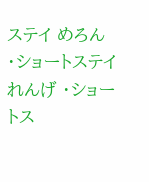ステイ めろん
・ショートステイ れんげ ・ショートス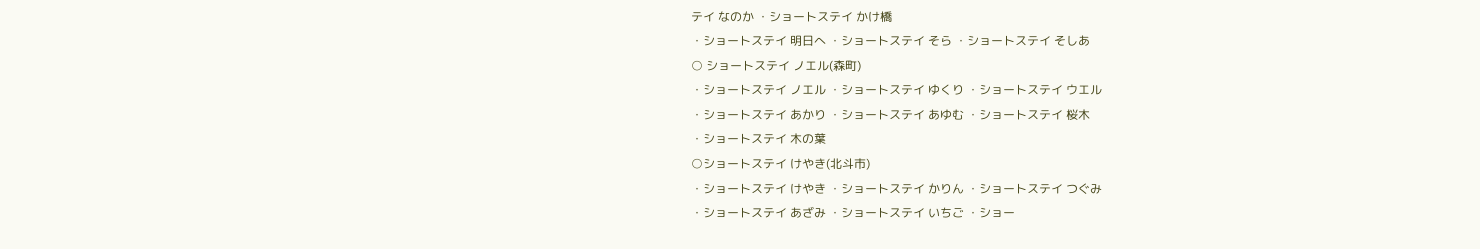テイ なのか ・ショートステイ かけ橋
・ショートステイ 明日へ ・ショートステイ そら ・ショートステイ そしあ
○ ショートステイ ノエル(森町)
・ショートステイ ノエル ・ショートステイ ゆくり ・ショートステイ ウエル
・ショートステイ あかり ・ショートステイ あゆむ ・ショートステイ 桜木
・ショートステイ 木の葉
○ショートステイ けやき(北斗市)
・ショートステイ けやき ・ショートステイ かりん ・ショートステイ つぐみ
・ショートステイ あざみ ・ショートステイ いちご ・ショー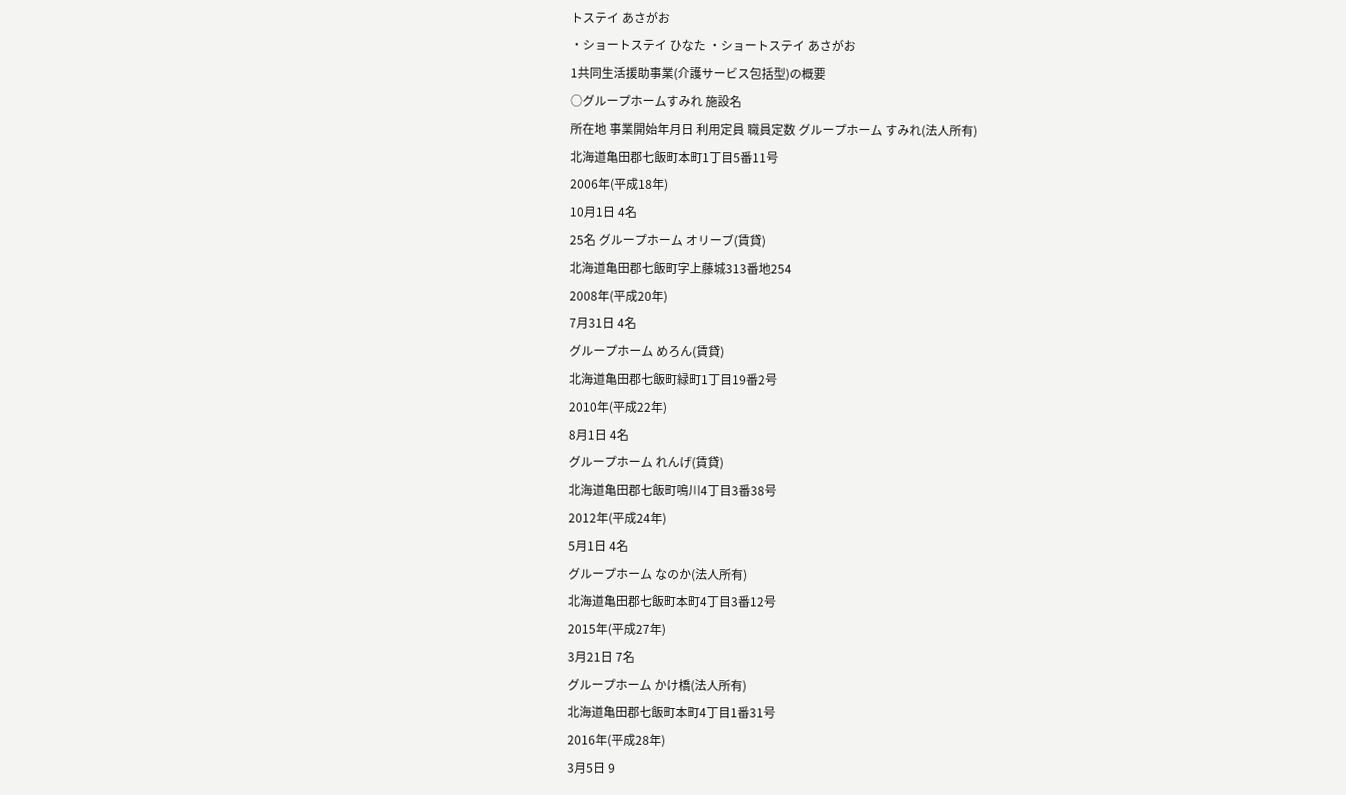トステイ あさがお
・ショートステイ ひなた ・ショートステイ あさがお
1共同生活援助事業(介護サービス包括型)の概要
○グループホームすみれ 施設名
所在地 事業開始年月日 利用定員 職員定数 グループホーム すみれ(法人所有)
北海道亀田郡七飯町本町1丁目5番11号
2006年(平成18年)
10月1日 4名
25名 グループホーム オリーブ(賃貸)
北海道亀田郡七飯町字上藤城313番地254
2008年(平成20年)
7月31日 4名
グループホーム めろん(賃貸)
北海道亀田郡七飯町緑町1丁目19番2号
2010年(平成22年)
8月1日 4名
グループホーム れんげ(賃貸)
北海道亀田郡七飯町鳴川4丁目3番38号
2012年(平成24年)
5月1日 4名
グループホーム なのか(法人所有)
北海道亀田郡七飯町本町4丁目3番12号
2015年(平成27年)
3月21日 7名
グループホーム かけ橋(法人所有)
北海道亀田郡七飯町本町4丁目1番31号
2016年(平成28年)
3月5日 9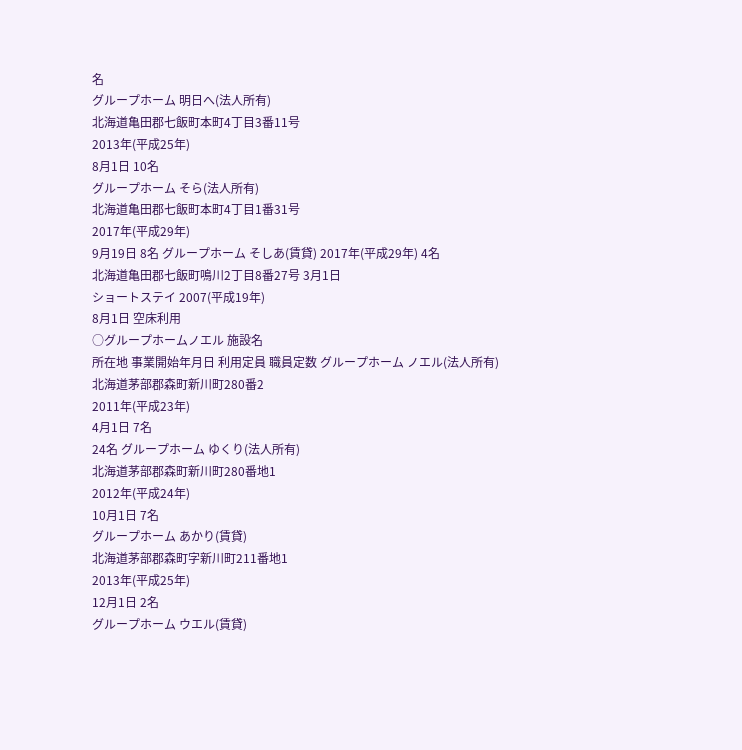名
グループホーム 明日へ(法人所有)
北海道亀田郡七飯町本町4丁目3番11号
2013年(平成25年)
8月1日 10名
グループホーム そら(法人所有)
北海道亀田郡七飯町本町4丁目1番31号
2017年(平成29年)
9月19日 8名 グループホーム そしあ(賃貸) 2017年(平成29年) 4名
北海道亀田郡七飯町鳴川2丁目8番27号 3月1日
ショートステイ 2007(平成19年)
8月1日 空床利用
○グループホームノエル 施設名
所在地 事業開始年月日 利用定員 職員定数 グループホーム ノエル(法人所有)
北海道茅部郡森町新川町280番2
2011年(平成23年)
4月1日 7名
24名 グループホーム ゆくり(法人所有)
北海道茅部郡森町新川町280番地1
2012年(平成24年)
10月1日 7名
グループホーム あかり(賃貸)
北海道茅部郡森町字新川町211番地1
2013年(平成25年)
12月1日 2名
グループホーム ウエル(賃貸)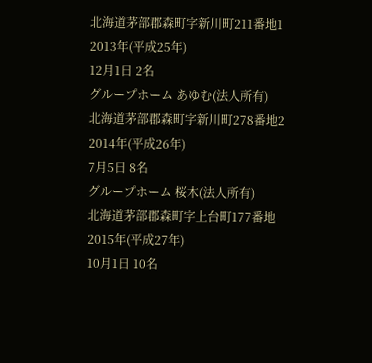北海道茅部郡森町字新川町211番地1
2013年(平成25年)
12月1日 2名
グループホーム あゆむ(法人所有)
北海道茅部郡森町字新川町278番地2
2014年(平成26年)
7月5日 8名
グループホーム 桜木(法人所有)
北海道茅部郡森町字上台町177番地
2015年(平成27年)
10月1日 10名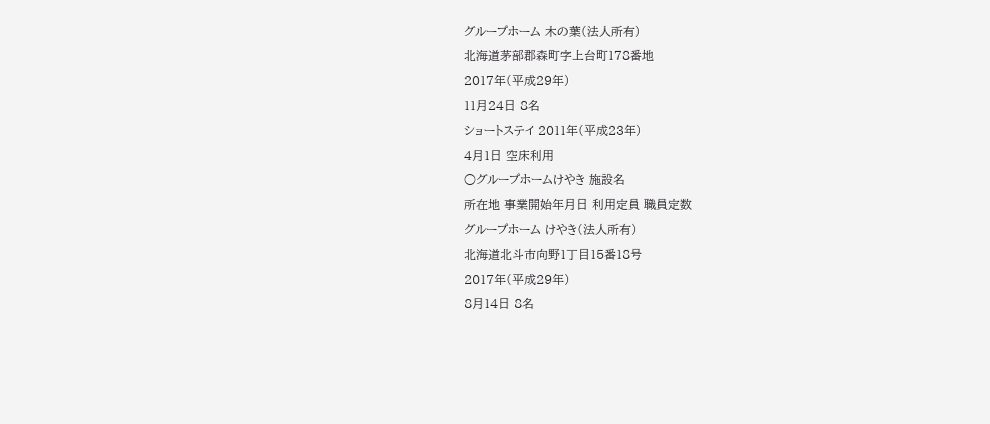グループホーム 木の葉(法人所有)
北海道茅部郡森町字上台町178番地
2017年(平成29年)
11月24日 8名
ショートステイ 2011年(平成23年)
4月1日 空床利用
○グループホームけやき 施設名
所在地 事業開始年月日 利用定員 職員定数
グループホーム けやき(法人所有)
北海道北斗市向野1丁目15番18号
2017年(平成29年)
8月14日 8名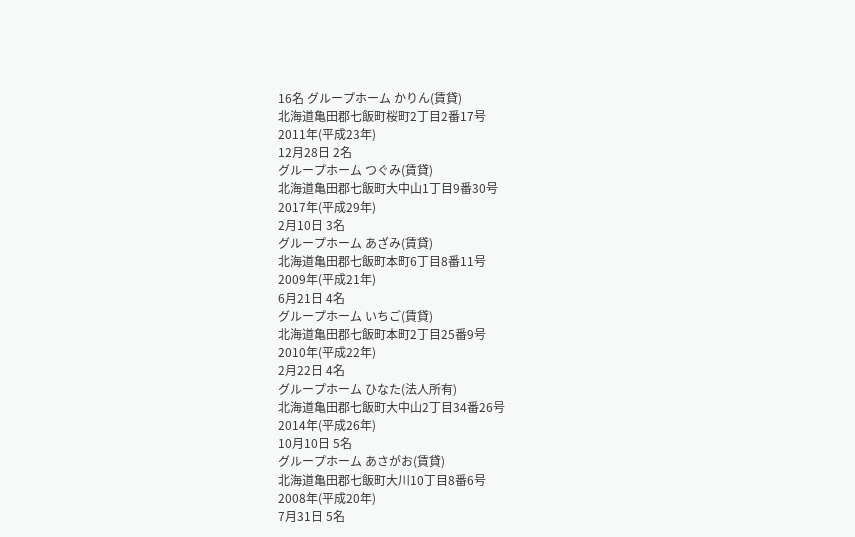16名 グループホーム かりん(賃貸)
北海道亀田郡七飯町桜町2丁目2番17号
2011年(平成23年)
12月28日 2名
グループホーム つぐみ(賃貸)
北海道亀田郡七飯町大中山1丁目9番30号
2017年(平成29年)
2月10日 3名
グループホーム あざみ(賃貸)
北海道亀田郡七飯町本町6丁目8番11号
2009年(平成21年)
6月21日 4名
グループホーム いちご(賃貸)
北海道亀田郡七飯町本町2丁目25番9号
2010年(平成22年)
2月22日 4名
グループホーム ひなた(法人所有)
北海道亀田郡七飯町大中山2丁目34番26号
2014年(平成26年)
10月10日 5名
グループホーム あさがお(賃貸)
北海道亀田郡七飯町大川10丁目8番6号
2008年(平成20年)
7月31日 5名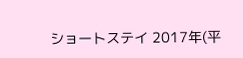ショートステイ 2017年(平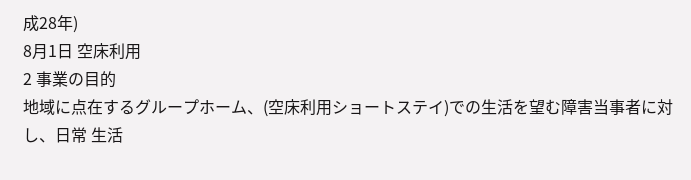成28年)
8月1日 空床利用
2 事業の目的
地域に点在するグループホーム、(空床利用ショートステイ)での生活を望む障害当事者に対し、日常 生活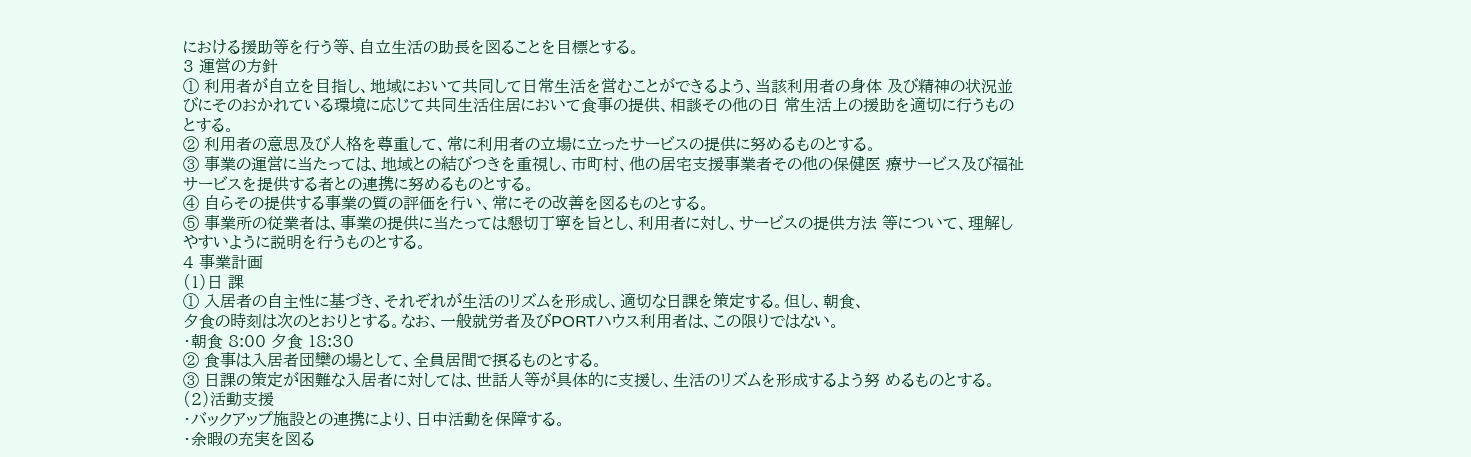における援助等を行う等、自立生活の助長を図ることを目標とする。
3 運営の方針
① 利用者が自立を目指し、地域において共同して日常生活を営むことができるよう、当該利用者の身体 及び精神の状況並びにそのおかれている環境に応じて共同生活住居において食事の提供、相談その他の日 常生活上の援助を適切に行うものとする。
② 利用者の意思及び人格を尊重して、常に利用者の立場に立ったサービスの提供に努めるものとする。
③ 事業の運営に当たっては、地域との結びつきを重視し、市町村、他の居宅支援事業者その他の保健医 療サービス及び福祉サービスを提供する者との連携に努めるものとする。
④ 自らその提供する事業の質の評価を行い、常にその改善を図るものとする。
⑤ 事業所の従業者は、事業の提供に当たっては懇切丁寧を旨とし、利用者に対し、サービスの提供方法 等について、理解しやすいように説明を行うものとする。
4 事業計画
(1)日 課
① 入居者の自主性に基づき、それぞれが生活のリズムを形成し、適切な日課を策定する。但し、朝食、
夕食の時刻は次のとおりとする。なお、一般就労者及びPORTハウス利用者は、この限りではない。
・朝食 8:00 夕食 18:30
② 食事は入居者団欒の場として、全員居間で摂るものとする。
③ 日課の策定が困難な入居者に対しては、世話人等が具体的に支援し、生活のリズムを形成するよう努 めるものとする。
(2)活動支援
・バックアップ施設との連携により、日中活動を保障する。
・余暇の充実を図る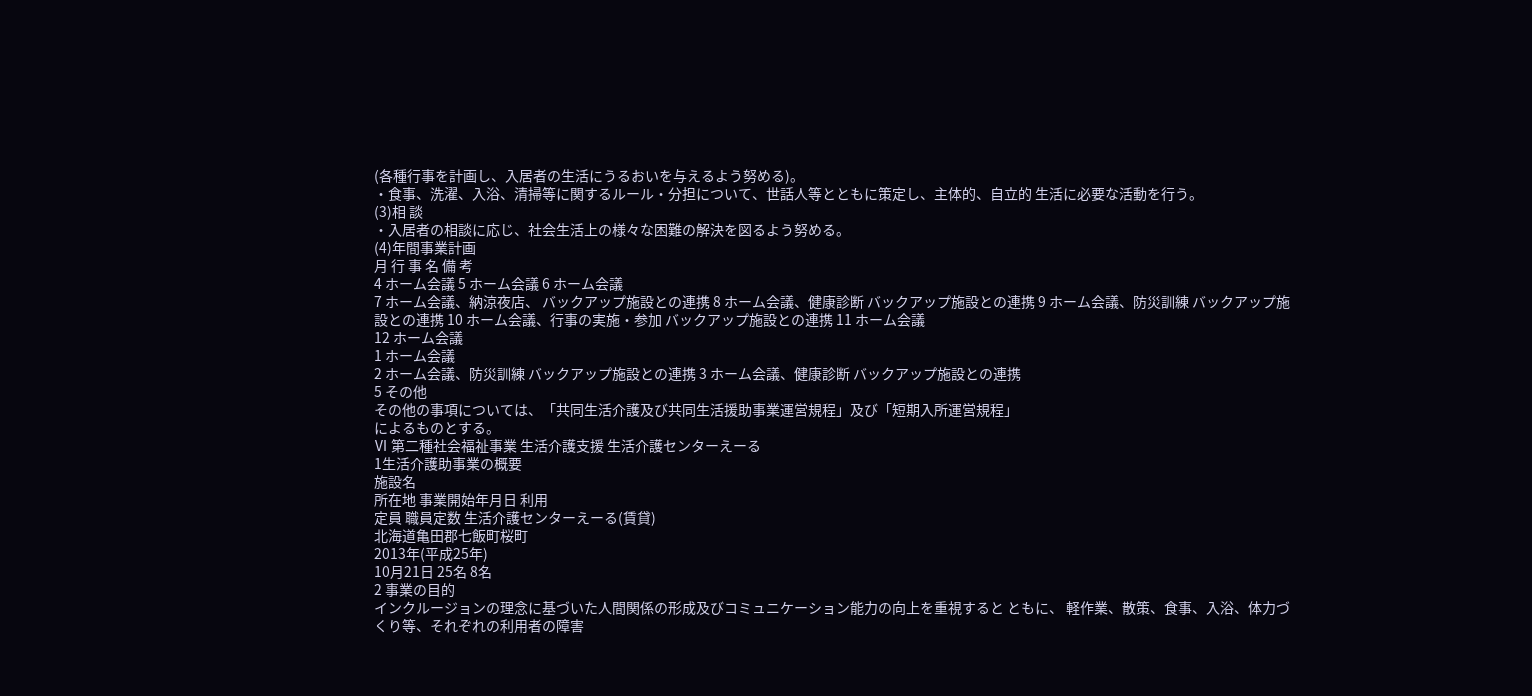(各種行事を計画し、入居者の生活にうるおいを与えるよう努める)。
・食事、洗濯、入浴、清掃等に関するルール・分担について、世話人等とともに策定し、主体的、自立的 生活に必要な活動を行う。
(3)相 談
・入居者の相談に応じ、社会生活上の様々な困難の解決を図るよう努める。
(4)年間事業計画
月 行 事 名 備 考
4 ホーム会議 5 ホーム会議 6 ホーム会議
7 ホーム会議、納涼夜店、 バックアップ施設との連携 8 ホーム会議、健康診断 バックアップ施設との連携 9 ホーム会議、防災訓練 バックアップ施設との連携 10 ホーム会議、行事の実施・参加 バックアップ施設との連携 11 ホーム会議
12 ホーム会議
1 ホーム会議
2 ホーム会議、防災訓練 バックアップ施設との連携 3 ホーム会議、健康診断 バックアップ施設との連携
5 その他
その他の事項については、「共同生活介護及び共同生活援助事業運営規程」及び「短期入所運営規程」
によるものとする。
Ⅵ 第二種社会福祉事業 生活介護支援 生活介護センターえーる
1生活介護助事業の概要
施設名
所在地 事業開始年月日 利用
定員 職員定数 生活介護センターえーる(賃貸)
北海道亀田郡七飯町桜町
2013年(平成25年)
10月21日 25名 8名
2 事業の目的
インクルージョンの理念に基づいた人間関係の形成及びコミュニケーション能力の向上を重視すると ともに、 軽作業、散策、食事、入浴、体力づくり等、それぞれの利用者の障害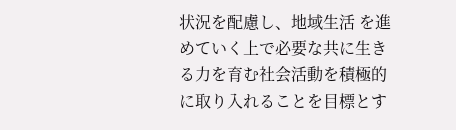状況を配慮し、地域生活 を進めていく上で必要な共に生きる力を育む社会活動を積極的に取り入れることを目標とす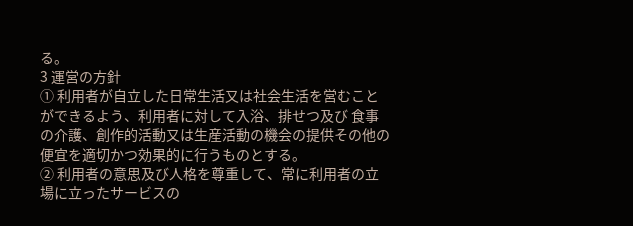る。
3 運営の方針
① 利用者が自立した日常生活又は社会生活を営むことができるよう、利用者に対して入浴、排せつ及び 食事の介護、創作的活動又は生産活動の機会の提供その他の便宜を適切かつ効果的に行うものとする。
② 利用者の意思及び人格を尊重して、常に利用者の立場に立ったサービスの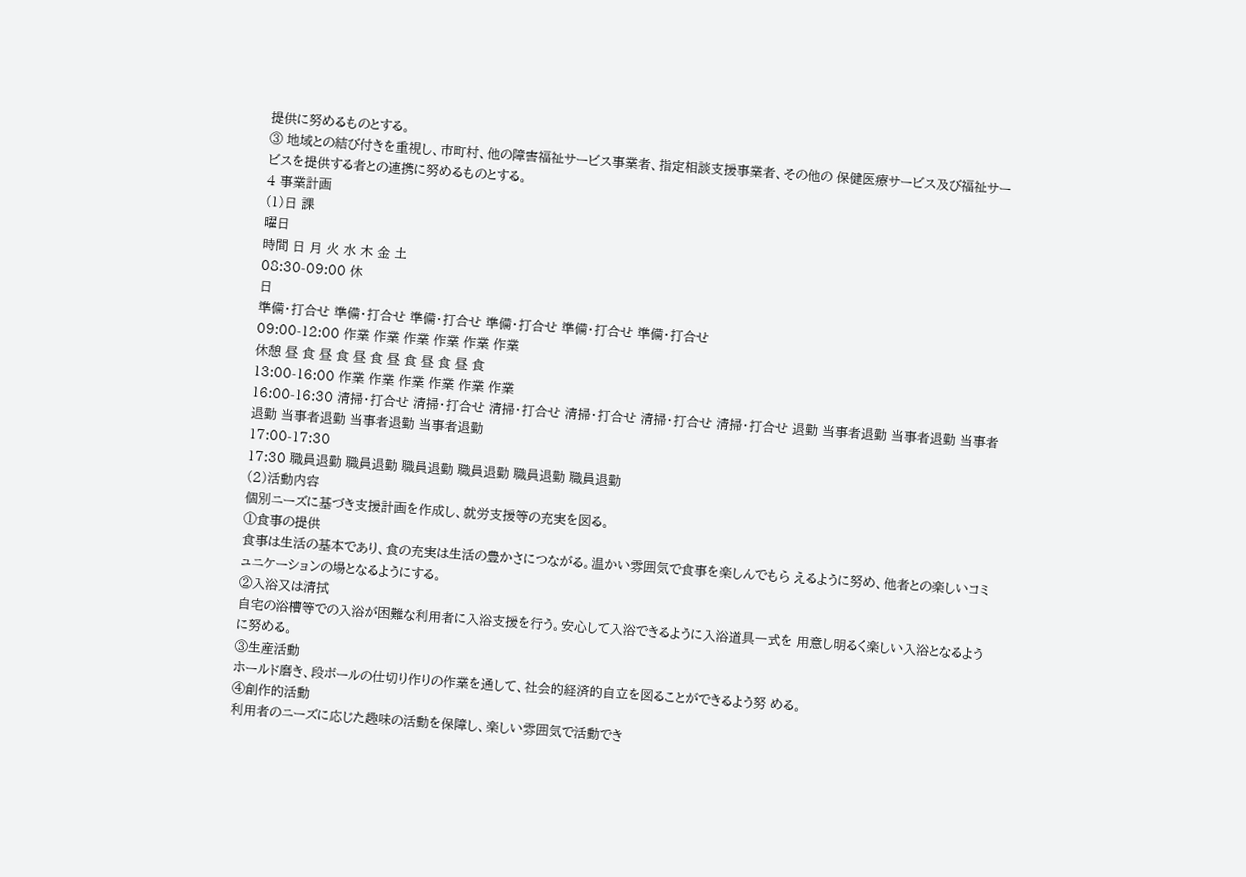提供に努めるものとする。
③ 地域との結び付きを重視し、市町村、他の障害福祉サービス事業者、指定相談支援事業者、その他の 保健医療サービス及び福祉サービスを提供する者との連携に努めるものとする。
4 事業計画
(1)日 課
曜日
時間 日 月 火 水 木 金 土
08:30-09:00 休
日
準備・打合せ 準備・打合せ 準備・打合せ 準備・打合せ 準備・打合せ 準備・打合せ
09:00-12:00 作業 作業 作業 作業 作業 作業
休憩 昼 食 昼 食 昼 食 昼 食 昼 食 昼 食
13:00-16:00 作業 作業 作業 作業 作業 作業
16:00-16:30 清掃・打合せ 清掃・打合せ 清掃・打合せ 清掃・打合せ 清掃・打合せ 清掃・打合せ 退勤 当事者退勤 当事者退勤 当事者退勤 当事者退勤 当事者退勤 当事者退勤
17:00-17:30
17:30 職員退勤 職員退勤 職員退勤 職員退勤 職員退勤 職員退勤
(2)活動内容
個別ニーズに基づき支援計画を作成し、就労支援等の充実を図る。
①食事の提供
食事は生活の基本であり、食の充実は生活の豊かさにつながる。温かい雰囲気で食事を楽しんでもら えるように努め、他者との楽しいコミュニケーションの場となるようにする。
②入浴又は清拭
自宅の浴槽等での入浴が困難な利用者に入浴支援を行う。安心して入浴できるように入浴道具一式を 用意し明るく楽しい入浴となるように努める。
③生産活動
ホールド磨き、段ボールの仕切り作りの作業を通して、社会的経済的自立を図ることができるよう努 める。
④創作的活動
利用者のニーズに応じた趣味の活動を保障し、楽しい雰囲気で活動でき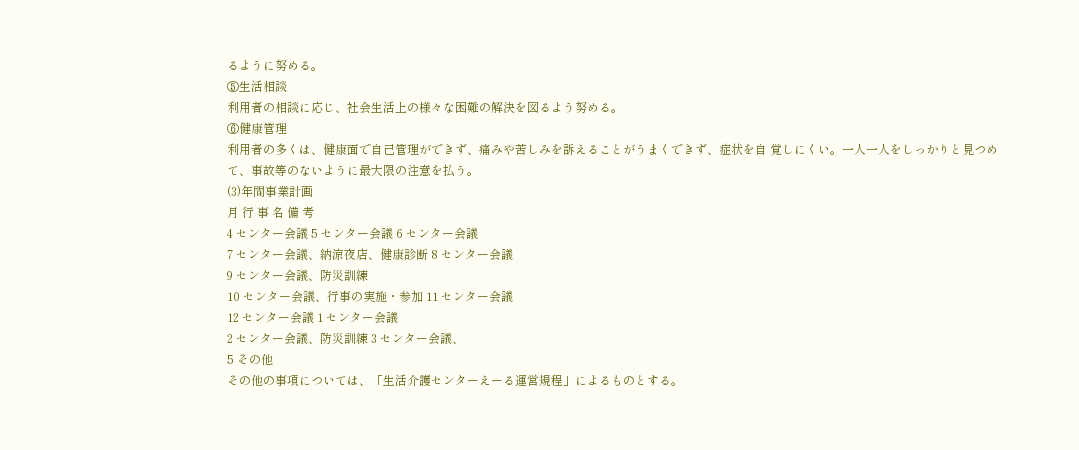るように努める。
⑤生活相談
利用者の相談に応じ、社会生活上の様々な困難の解決を図るよう努める。
⑥健康管理
利用者の多くは、健康面で自己管理ができず、痛みや苦しみを訴えることがうまくできず、症状を自 覚しにくい。一人一人をしっかりと見つめて、事故等のないように最大限の注意を払う。
(3)年間事業計画
月 行 事 名 備 考
4 センター会議 5 センター会議 6 センター会議
7 センター会議、納涼夜店、健康診断 8 センター会議
9 センター会議、防災訓練
10 センター会議、行事の実施・参加 11 センター会議
12 センター会議 1 センター会議
2 センター会議、防災訓練 3 センター会議、
5 その他
その他の事項については、「生活介護センターえーる運営規程」によるものとする。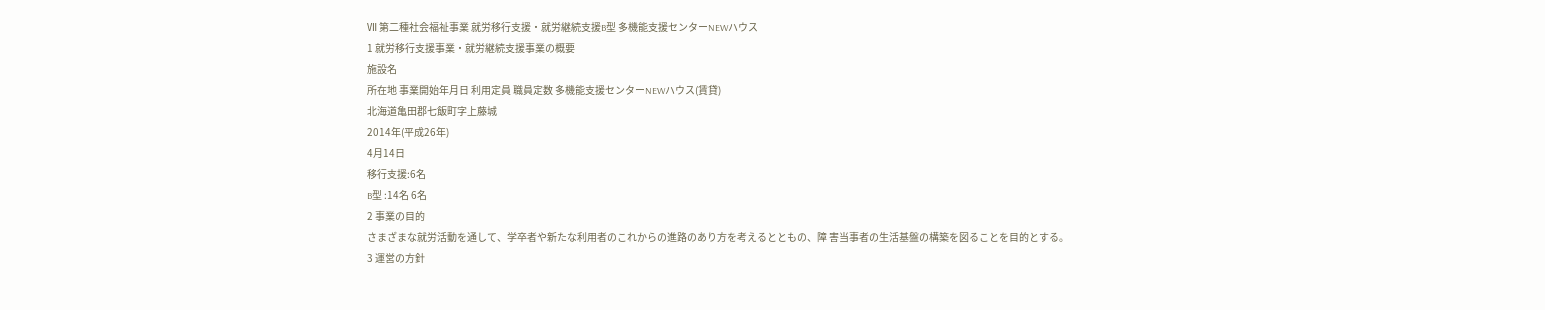Ⅶ 第二種社会福祉事業 就労移行支援・就労継続支援B型 多機能支援センターNEWハウス
1 就労移行支援事業・就労継続支援事業の概要
施設名
所在地 事業開始年月日 利用定員 職員定数 多機能支援センターNEWハウス(賃貸)
北海道亀田郡七飯町字上藤城
2014年(平成26年)
4月14日
移行支援:6名
B型 :14名 6名
2 事業の目的
さまざまな就労活動を通して、学卒者や新たな利用者のこれからの進路のあり方を考えるとともの、障 害当事者の生活基盤の構築を図ることを目的とする。
3 運営の方針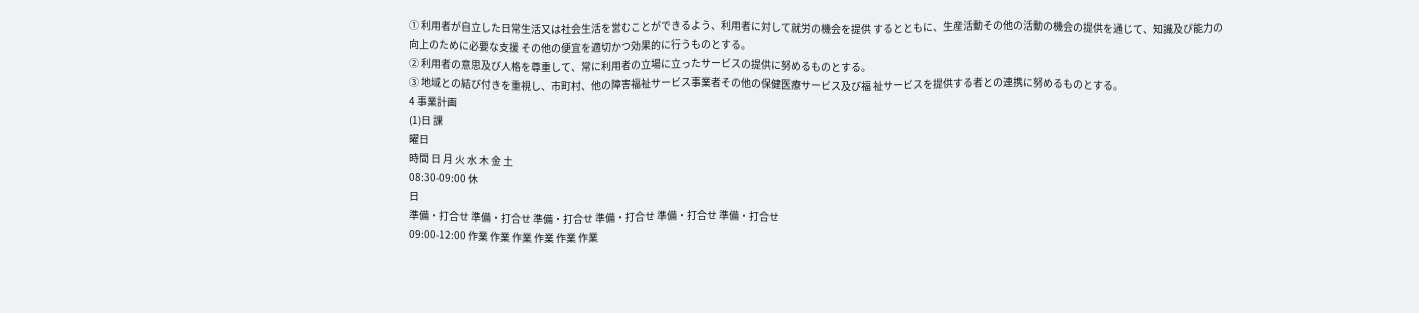① 利用者が自立した日常生活又は社会生活を営むことができるよう、利用者に対して就労の機会を提供 するとともに、生産活動その他の活動の機会の提供を通じて、知識及び能力の向上のために必要な支援 その他の便宜を適切かつ効果的に行うものとする。
② 利用者の意思及び人格を尊重して、常に利用者の立場に立ったサービスの提供に努めるものとする。
③ 地域との結び付きを重視し、市町村、他の障害福祉サービス事業者その他の保健医療サービス及び福 祉サービスを提供する者との連携に努めるものとする。
4 事業計画
(1)日 課
曜日
時間 日 月 火 水 木 金 土
08:30-09:00 休
日
準備・打合せ 準備・打合せ 準備・打合せ 準備・打合せ 準備・打合せ 準備・打合せ
09:00-12:00 作業 作業 作業 作業 作業 作業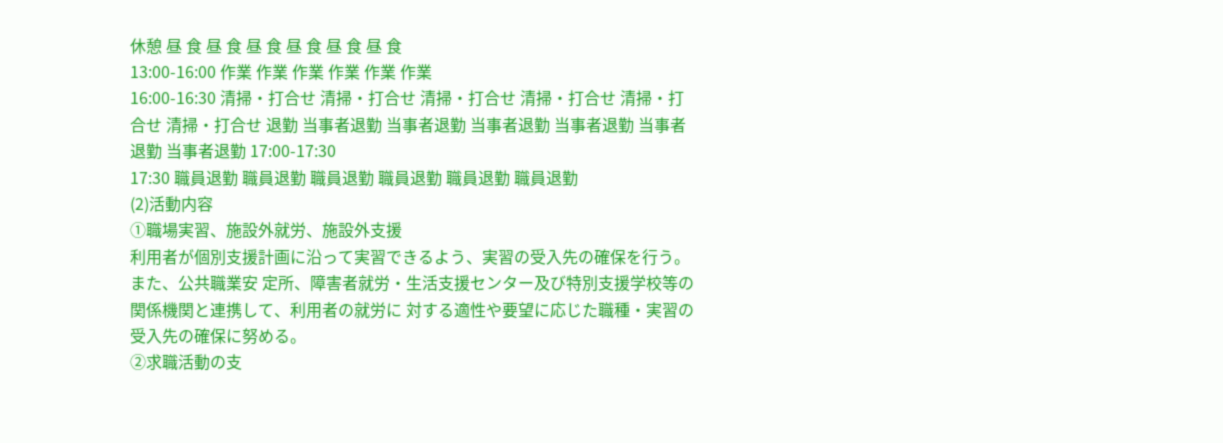休憩 昼 食 昼 食 昼 食 昼 食 昼 食 昼 食
13:00-16:00 作業 作業 作業 作業 作業 作業
16:00-16:30 清掃・打合せ 清掃・打合せ 清掃・打合せ 清掃・打合せ 清掃・打合せ 清掃・打合せ 退勤 当事者退勤 当事者退勤 当事者退勤 当事者退勤 当事者退勤 当事者退勤 17:00-17:30
17:30 職員退勤 職員退勤 職員退勤 職員退勤 職員退勤 職員退勤
(2)活動内容
①職場実習、施設外就労、施設外支援
利用者が個別支援計画に沿って実習できるよう、実習の受入先の確保を行う。また、公共職業安 定所、障害者就労・生活支援センター及び特別支援学校等の関係機関と連携して、利用者の就労に 対する適性や要望に応じた職種・実習の受入先の確保に努める。
②求職活動の支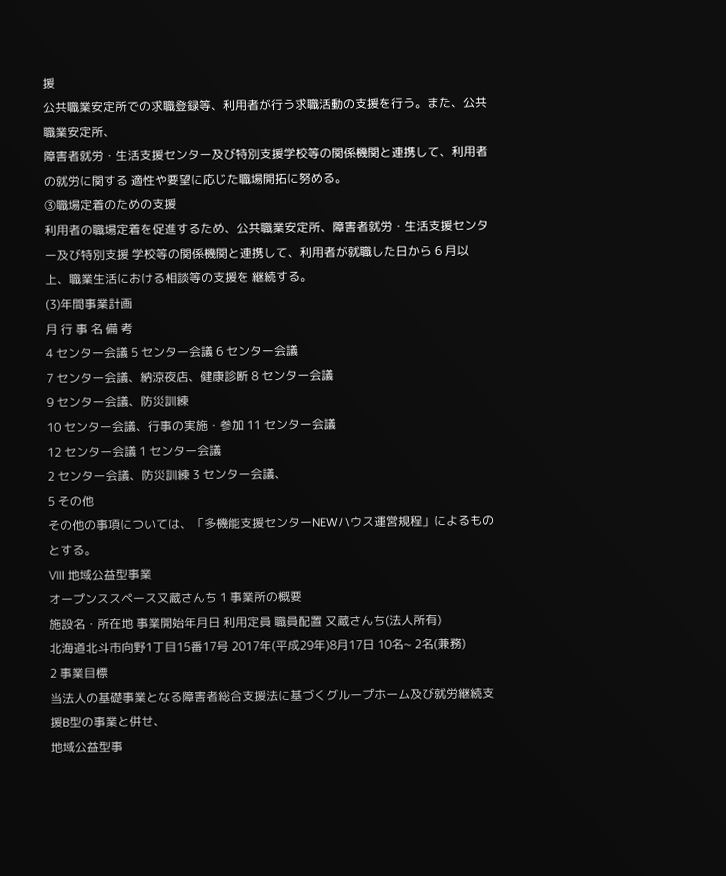援
公共職業安定所での求職登録等、利用者が行う求職活動の支援を行う。また、公共職業安定所、
障害者就労・生活支援センター及び特別支援学校等の関係機関と連携して、利用者の就労に関する 適性や要望に応じた職場開拓に努める。
③職場定着のための支援
利用者の職場定着を促進するため、公共職業安定所、障害者就労・生活支援センター及び特別支援 学校等の関係機関と連携して、利用者が就職した日から 6 月以上、職業生活における相談等の支援を 継続する。
(3)年間事業計画
月 行 事 名 備 考
4 センター会議 5 センター会議 6 センター会議
7 センター会議、納涼夜店、健康診断 8 センター会議
9 センター会議、防災訓練
10 センター会議、行事の実施・参加 11 センター会議
12 センター会議 1 センター会議
2 センター会議、防災訓練 3 センター会議、
5 その他
その他の事項については、「多機能支援センターNEWハウス運営規程」によるものとする。
Ⅷ 地域公益型事業
オープンススペース又蔵さんち 1 事業所の概要
施設名・所在地 事業開始年月日 利用定員 職員配置 又蔵さんち(法人所有)
北海道北斗市向野1丁目15番17号 2017年(平成29年)8月17日 10名~ 2名(兼務)
2 事業目標
当法人の基礎事業となる障害者総合支援法に基づくグループホーム及び就労継続支援B型の事業と併せ、
地域公益型事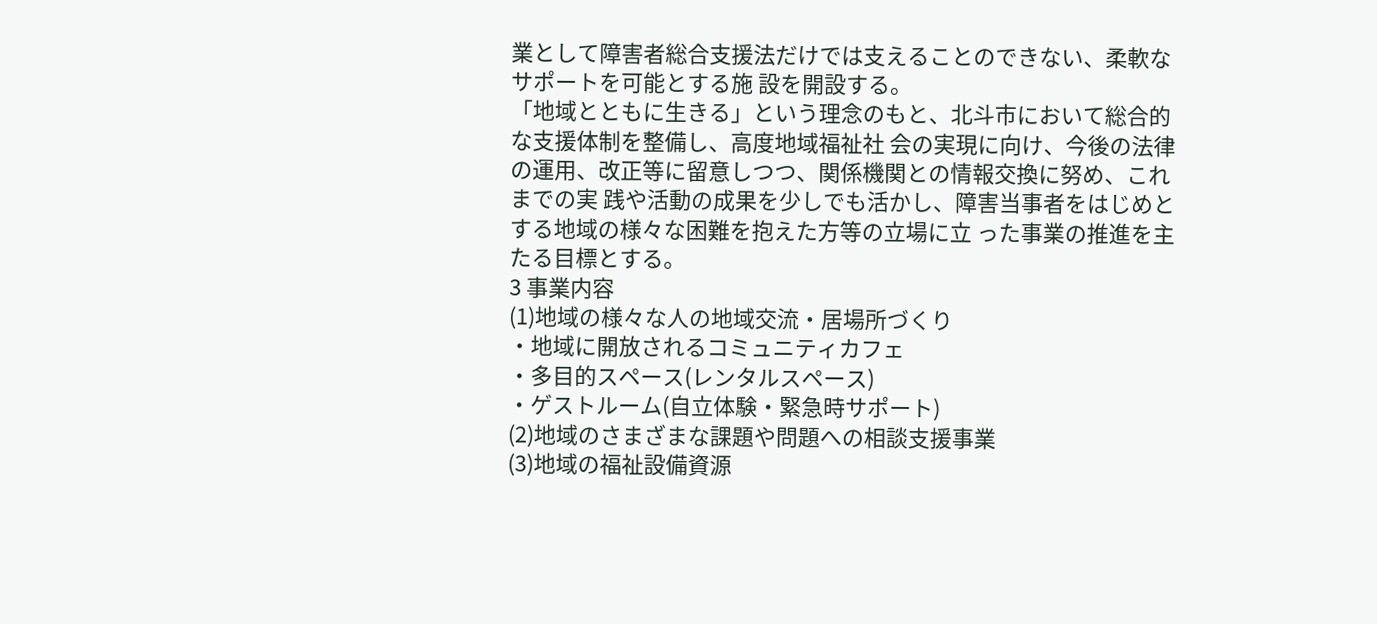業として障害者総合支援法だけでは支えることのできない、柔軟なサポートを可能とする施 設を開設する。
「地域とともに生きる」という理念のもと、北斗市において総合的な支援体制を整備し、高度地域福祉社 会の実現に向け、今後の法律の運用、改正等に留意しつつ、関係機関との情報交換に努め、これまでの実 践や活動の成果を少しでも活かし、障害当事者をはじめとする地域の様々な困難を抱えた方等の立場に立 った事業の推進を主たる目標とする。
3 事業内容
(1)地域の様々な人の地域交流・居場所づくり
・地域に開放されるコミュニティカフェ
・多目的スペース(レンタルスペース)
・ゲストルーム(自立体験・緊急時サポート)
(2)地域のさまざまな課題や問題への相談支援事業
(3)地域の福祉設備資源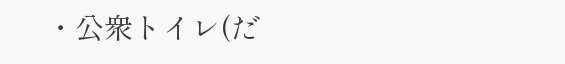・公衆トイレ(だ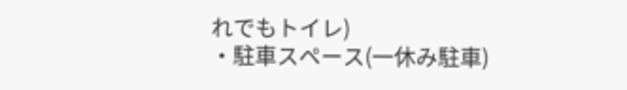れでもトイレ)
・駐車スペース(一休み駐車)